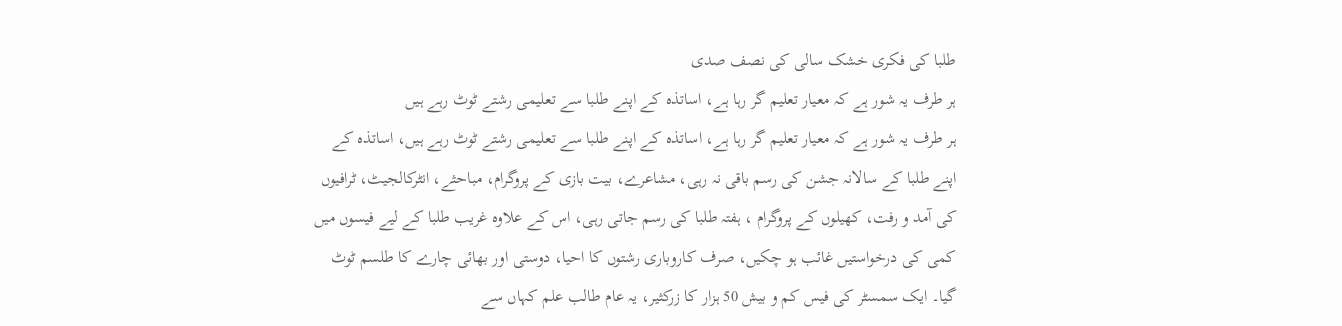طلبا کی فکری خشک سالی کی نصف صدی
ہر طرف یہ شور ہے کہ معیار تعلیم گر رہا ہے، اساتذہ کے اپنے طلبا سے تعلیمی رشتے ٹوٹ رہے ہیں
ہر طرف یہ شور ہے کہ معیار تعلیم گر رہا ہے، اساتذہ کے اپنے طلبا سے تعلیمی رشتے ٹوٹ رہے ہیں، اساتذہ کے اپنے طلبا کے سالانہ جشن کی رسم باقی نہ رہی، مشاعرے، بیت بازی کے پروگرام، مباحثے، انٹرکالجیٹ، ٹرافیوں کی آمد و رفت، کھیلوں کے پروگرام ، ہفتہ طلبا کی رسم جاتی رہی، اس کے علاوہ غریب طلبا کے لیے فیسوں میں کمی کی درخواستیں غائب ہو چکیں، صرف کاروباری رشتوں کا احیا، دوستی اور بھائی چارے کا طلسم ٹوٹ گیا۔ ایک سمسٹر کی فیس کم و بیش 50 ہزار کا زرکثیر، یہ عام طالب علم کہاں سے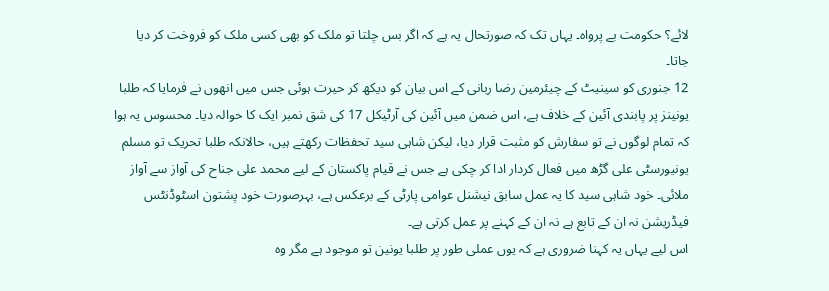لائے؟ حکومت بے پرواہ۔ یہاں تک کہ صورتحال یہ ہے کہ اگر بس چلتا تو ملک کو بھی کسی ملک کو فروخت کر دیا جاتا۔
12 جنوری کو سینیٹ کے چیئرمین رضا ربانی کے اس بیان کو دیکھ کر حیرت ہوئی جس میں انھوں نے فرمایا کہ طلبا یونینز پر پابندی آئین کے خلاف ہے، اس ضمن میں آئین کی آرٹیکل 17 کی شق نمبر ایک کا حوالہ دیا۔ محسوس یہ ہوا کہ تمام لوگوں نے تو سفارش کو مثبت قرار دیا، لیکن شاہی سید تحفظات رکھتے ہیں، حالانکہ طلبا تحریک تو مسلم یونیورسٹی علی گڑھ میں فعال کردار ادا کر چکی ہے جس نے قیام پاکستان کے لیے محمد علی جناح کی آواز سے آواز ملائی۔ خود شاہی سید کا یہ عمل سابق نیشنل عوامی پارٹی کے برعکس ہے، بہرصورت خود پشتون اسٹوڈنٹس فیڈریشن نہ ان کے تابع ہے نہ ان کے کہنے پر عمل کرتی ہے۔
اس لیے یہاں یہ کہنا ضروری ہے کہ یوں عملی طور پر طلبا یونین تو موجود ہے مگر وہ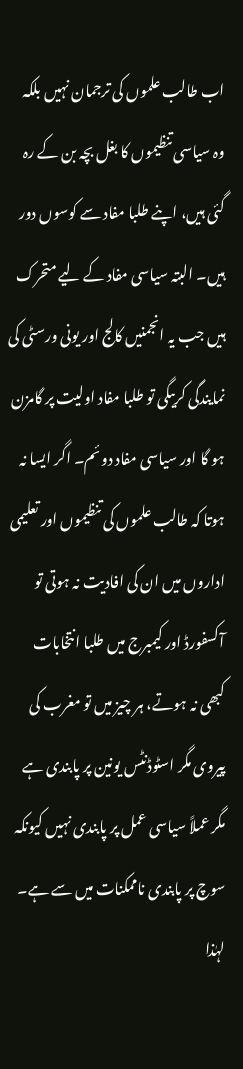اب طالب علموں کی ترجمان نہیں بلکہ وہ سیاسی تنظیموں کا بغل بچہ بن کے رہ گئی ہیں، اپنے طلبا مفاد سے کوسوں دور ہیں۔ البتہ سیاسی مفاد کے لیے متحرک ہیں جب یہ انجمنیں کالج اور یونی ورسٹی کی نمایندگی کریںگی تو طلبا مفاد اولیت پر گامزن ہو گا اور سیاسی مفاد دوئم۔ اگر ایسا نہ ہوتا کہ طالب علموں کی تنظیموں اور تعلیمی اداروں میں ان کی افادیت نہ ہوتی تو آکسفورڈ اور کیمبرج میں طلبا انتخابات کبھی نہ ہوتے، ہر چیز میں تو مغرب کی پیروی مگر اسٹوڈنٹس یونین پر پابندی ہے مگر عملاً سیاسی عمل پر پابندی نہیں کیونکہ سوچ پر پابندی ناممکنات میں سے ہے۔ لہٰذا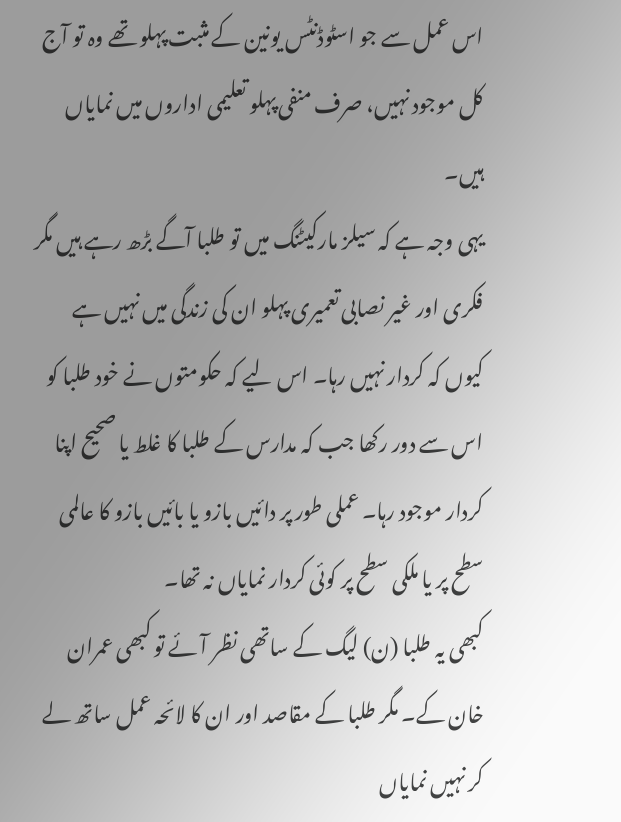اس عمل سے جو اسٹوڈنٹس یونین کے مثبت پہلو تھے وہ تو آج کل موجود نہیں، صرف منفی پہلو تعلیمی اداروں میں نمایاں ہیں۔
یہی وجہ ہے کہ سیلز مارکیٹنگ میں تو طلبا آگے بڑھ رہے ہیں مگر فکری اور غیر نصابی تعمیری پہلو ان کی زندگی میں نہیں ہے کیوں کہ کردار نہیں رہا۔ اس لیے کہ حکومتوں نے خود طلبا کو اس سے دور رکھا جب کہ مدارس کے طلبا کا غلط یا صحیح اپنا کردار موجود رہا۔ عملی طور پر دائیں بازو یا بائیں بازو کا عالمی سطح پر یا ملکی سطح پر کوئی کردار نمایاں نہ تھا۔
کبھی یہ طلبا (ن) لیگ کے ساتھی نظر آئے تو کبھی عمران خان کے۔ مگر طلبا کے مقاصد اور ان کا لائحہ عمل ساتھ لے کر نہیں نمایاں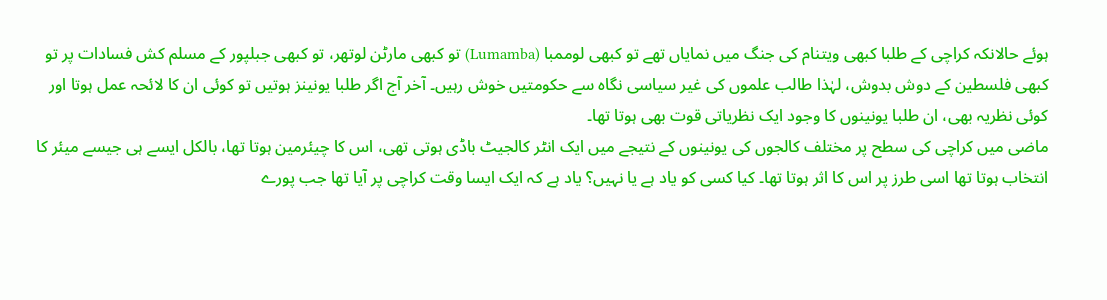ہوئے حالانکہ کراچی کے طلبا کبھی ویتنام کی جنگ میں نمایاں تھے تو کبھی لوممبا (Lumamba) تو کبھی مارٹن لوتھر، تو کبھی جبلپور کے مسلم کش فسادات پر تو کبھی فلسطین کے دوش بدوش، لہٰذا طالب علموں کی غیر سیاسی نگاہ سے حکومتیں خوش رہیں۔ آخر آج اگر طلبا یونینز ہوتیں تو کوئی ان کا لائحہ عمل ہوتا اور کوئی نظریہ بھی، ان طلبا یونینوں کا وجود ایک نظریاتی قوت بھی ہوتا تھا۔
ماضی میں کراچی کی سطح پر مختلف کالجوں کی یونینوں کے نتیجے میں ایک انٹر کالجیٹ باڈی ہوتی تھی، اس کا چیئرمین ہوتا تھا، بالکل ایسے ہی جیسے میئر کا انتخاب ہوتا تھا اسی طرز پر اس کا اثر ہوتا تھا۔ کیا کسی کو یاد ہے یا نہیں؟ یاد ہے کہ ایک ایسا وقت کراچی پر آیا تھا جب پورے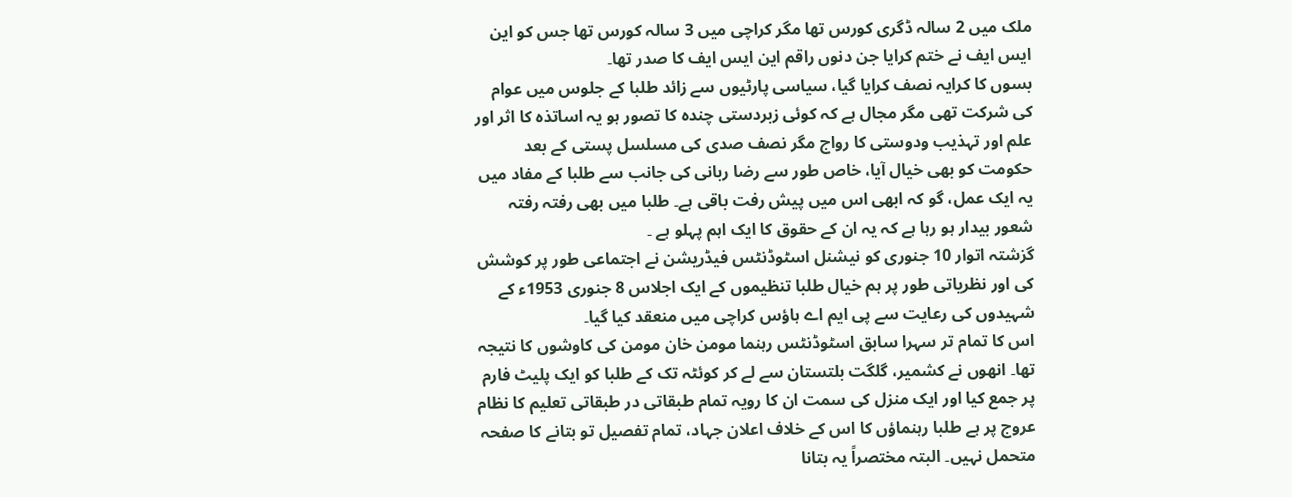ملک میں 2 سالہ ڈگری کورس تھا مگر کراچی میں 3 سالہ کورس تھا جس کو این ایس ایف نے ختم کرایا جن دنوں راقم این ایس ایف کا صدر تھا۔
بسوں کا کرایہ نصف کرایا گیا، سیاسی پارٹیوں سے زائد طلبا کے جلوس میں عوام کی شرکت تھی مگر مجال ہے کہ کوئی زبردستی چندہ کا تصور ہو یہ اساتذہ کا اثر اور علم اور تہذیب ودوستی کا رواج مگر نصف صدی کی مسلسل پستی کے بعد حکومت کو بھی خیال آیا، خاص طور سے رضا ربانی کی جانب سے طلبا کے مفاد میں یہ ایک عمل، گو کہ ابھی اس میں پیش رفت باقی ہے۔ طلبا میں بھی رفتہ رفتہ شعور بیدار ہو رہا ہے کہ یہ ان کے حقوق کا ایک اہم پہلو ہے ۔
گزشتہ اتوار 10 جنوری کو نیشنل اسٹوڈنٹس فیڈریشن نے اجتماعی طور پر کوشش کی اور نظریاتی طور پر ہم خیال طلبا تنظیموں کے ایک اجلاس 8 جنوری 1953ء کے شہیدوں کی رعایت سے پی ایم اے ہاؤس کراچی میں منعقد کیا گیا۔
اس کا تمام تر سہرا سابق اسٹوڈنٹس رہنما مومن خان مومن کی کاوشوں کا نتیجہ تھا۔ انھوں نے کشمیر، گلگت بلتستان سے لے کر کوئٹہ تک کے طلبا کو ایک پلیٹ فارم پر جمع کیا اور ایک منزل کی سمت ان کا رویہ تمام طبقاتی در طبقاتی تعلیم کا نظام عروج پر ہے طلبا رہنماؤں کا اس کے خلاف اعلان جہاد، تمام تفصیل تو بتانے کا صفحہ متحمل نہیں۔ البتہ مختصراً یہ بتانا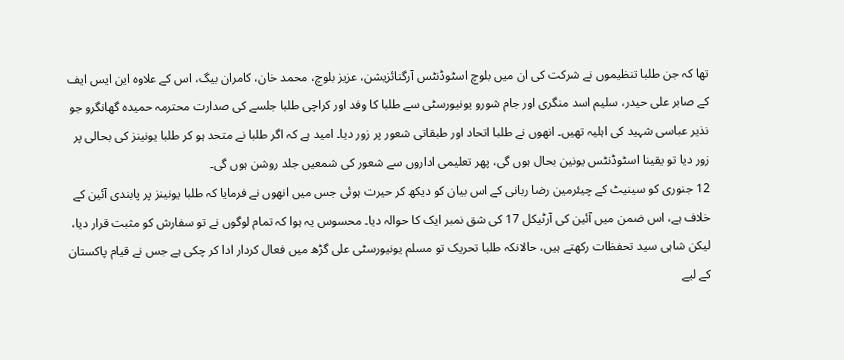تھا کہ جن طلبا تنظیموں نے شرکت کی ان میں بلوچ اسٹوڈنٹس آرگنائزیشن، عزیز بلوچ، محمد خان، کامران بیگ، اس کے علاوہ این ایس ایف کے صابر علی حیدر، سلیم اسد منگری اور جام شورو یونیورسٹی سے طلبا کا وفد اور کراچی طلبا جلسے کی صدارت محترمہ حمیدہ گھانگرو جو نذیر عباسی شہید کی اہلیہ تھیں۔ انھوں نے طلبا اتحاد اور طبقاتی شعور پر زور دیا۔ امید ہے کہ اگر طلبا نے متحد ہو کر طلبا یونینز کی بحالی پر زور دیا تو یقینا اسٹوڈنٹس یونین بحال ہوں گی، پھر تعلیمی اداروں سے شعور کی شمعیں جلد روشن ہوں گی۔
12 جنوری کو سینیٹ کے چیئرمین رضا ربانی کے اس بیان کو دیکھ کر حیرت ہوئی جس میں انھوں نے فرمایا کہ طلبا یونینز پر پابندی آئین کے خلاف ہے، اس ضمن میں آئین کی آرٹیکل 17 کی شق نمبر ایک کا حوالہ دیا۔ محسوس یہ ہوا کہ تمام لوگوں نے تو سفارش کو مثبت قرار دیا، لیکن شاہی سید تحفظات رکھتے ہیں، حالانکہ طلبا تحریک تو مسلم یونیورسٹی علی گڑھ میں فعال کردار ادا کر چکی ہے جس نے قیام پاکستان کے لیے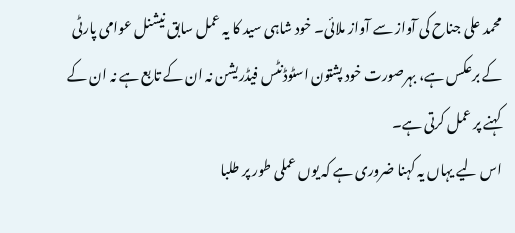محمد علی جناح کی آواز سے آواز ملائی۔ خود شاہی سید کا یہ عمل سابق نیشنل عوامی پارٹی کے برعکس ہے، بہرصورت خود پشتون اسٹوڈنٹس فیڈریشن نہ ان کے تابع ہے نہ ان کے کہنے پر عمل کرتی ہے۔
اس لیے یہاں یہ کہنا ضروری ہے کہ یوں عملی طور پر طلبا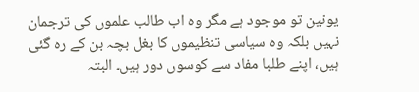یونین تو موجود ہے مگر وہ اب طالب علموں کی ترجمان نہیں بلکہ وہ سیاسی تنظیموں کا بغل بچہ بن کے رہ گئی ہیں، اپنے طلبا مفاد سے کوسوں دور ہیں۔ البتہ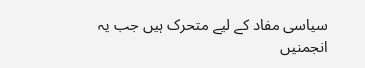سیاسی مفاد کے لیے متحرک ہیں جب یہ انجمنیں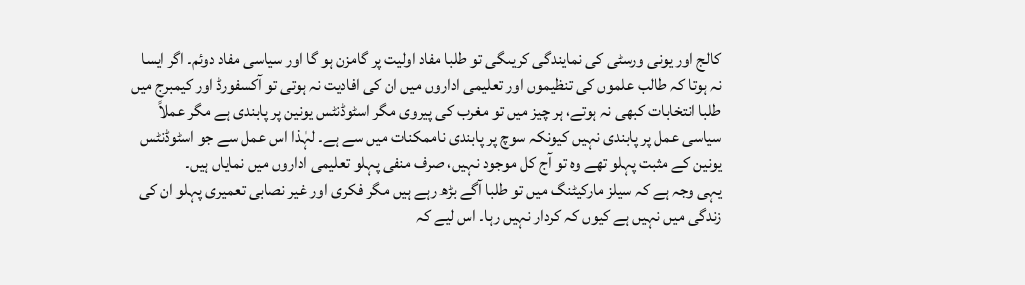کالج اور یونی ورسٹی کی نمایندگی کریںگی تو طلبا مفاد اولیت پر گامزن ہو گا اور سیاسی مفاد دوئم۔ اگر ایسا نہ ہوتا کہ طالب علموں کی تنظیموں اور تعلیمی اداروں میں ان کی افادیت نہ ہوتی تو آکسفورڈ اور کیمبرج میں طلبا انتخابات کبھی نہ ہوتے، ہر چیز میں تو مغرب کی پیروی مگر اسٹوڈنٹس یونین پر پابندی ہے مگر عملاً سیاسی عمل پر پابندی نہیں کیونکہ سوچ پر پابندی ناممکنات میں سے ہے۔ لہٰذا اس عمل سے جو اسٹوڈنٹس یونین کے مثبت پہلو تھے وہ تو آج کل موجود نہیں، صرف منفی پہلو تعلیمی اداروں میں نمایاں ہیں۔
یہی وجہ ہے کہ سیلز مارکیٹنگ میں تو طلبا آگے بڑھ رہے ہیں مگر فکری اور غیر نصابی تعمیری پہلو ان کی زندگی میں نہیں ہے کیوں کہ کردار نہیں رہا۔ اس لیے کہ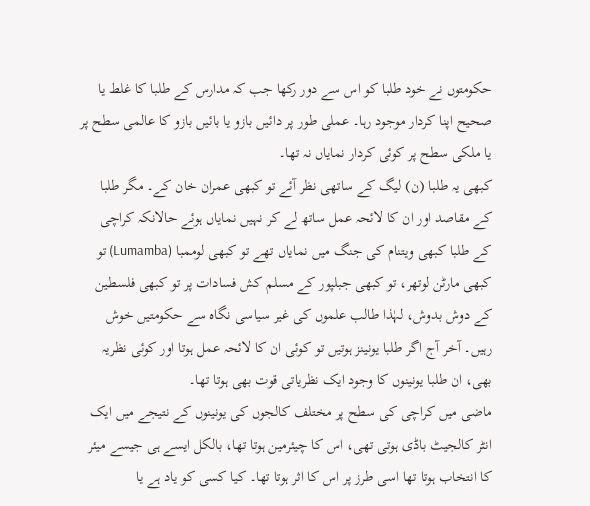حکومتوں نے خود طلبا کو اس سے دور رکھا جب کہ مدارس کے طلبا کا غلط یا صحیح اپنا کردار موجود رہا۔ عملی طور پر دائیں بازو یا بائیں بازو کا عالمی سطح پر یا ملکی سطح پر کوئی کردار نمایاں نہ تھا۔
کبھی یہ طلبا (ن) لیگ کے ساتھی نظر آئے تو کبھی عمران خان کے۔ مگر طلبا کے مقاصد اور ان کا لائحہ عمل ساتھ لے کر نہیں نمایاں ہوئے حالانکہ کراچی کے طلبا کبھی ویتنام کی جنگ میں نمایاں تھے تو کبھی لوممبا (Lumamba) تو کبھی مارٹن لوتھر، تو کبھی جبلپور کے مسلم کش فسادات پر تو کبھی فلسطین کے دوش بدوش، لہٰذا طالب علموں کی غیر سیاسی نگاہ سے حکومتیں خوش رہیں۔ آخر آج اگر طلبا یونینز ہوتیں تو کوئی ان کا لائحہ عمل ہوتا اور کوئی نظریہ بھی، ان طلبا یونینوں کا وجود ایک نظریاتی قوت بھی ہوتا تھا۔
ماضی میں کراچی کی سطح پر مختلف کالجوں کی یونینوں کے نتیجے میں ایک انٹر کالجیٹ باڈی ہوتی تھی، اس کا چیئرمین ہوتا تھا، بالکل ایسے ہی جیسے میئر کا انتخاب ہوتا تھا اسی طرز پر اس کا اثر ہوتا تھا۔ کیا کسی کو یاد ہے یا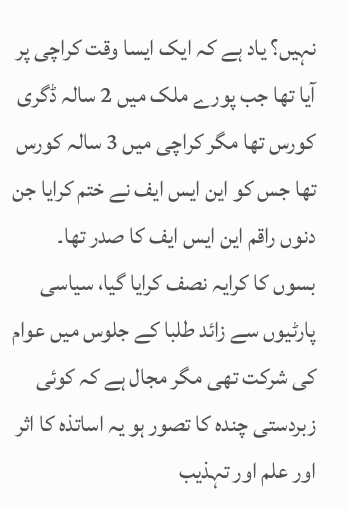نہیں؟ یاد ہے کہ ایک ایسا وقت کراچی پر آیا تھا جب پورے ملک میں 2 سالہ ڈگری کورس تھا مگر کراچی میں 3 سالہ کورس تھا جس کو این ایس ایف نے ختم کرایا جن دنوں راقم این ایس ایف کا صدر تھا۔
بسوں کا کرایہ نصف کرایا گیا، سیاسی پارٹیوں سے زائد طلبا کے جلوس میں عوام کی شرکت تھی مگر مجال ہے کہ کوئی زبردستی چندہ کا تصور ہو یہ اساتذہ کا اثر اور علم اور تہذیب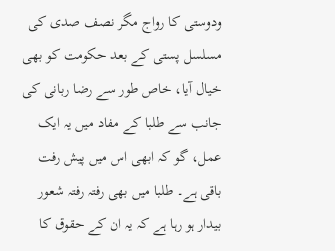ودوستی کا رواج مگر نصف صدی کی مسلسل پستی کے بعد حکومت کو بھی خیال آیا، خاص طور سے رضا ربانی کی جانب سے طلبا کے مفاد میں یہ ایک عمل، گو کہ ابھی اس میں پیش رفت باقی ہے۔ طلبا میں بھی رفتہ رفتہ شعور بیدار ہو رہا ہے کہ یہ ان کے حقوق کا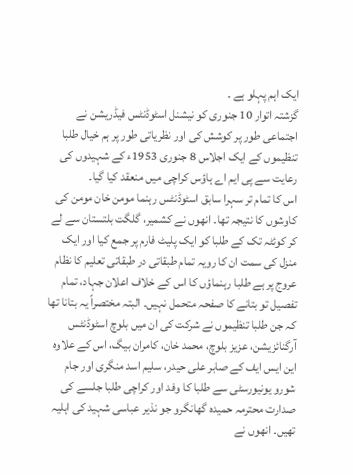ایک اہم پہلو ہے ۔
گزشتہ اتوار 10 جنوری کو نیشنل اسٹوڈنٹس فیڈریشن نے اجتماعی طور پر کوشش کی اور نظریاتی طور پر ہم خیال طلبا تنظیموں کے ایک اجلاس 8 جنوری 1953ء کے شہیدوں کی رعایت سے پی ایم اے ہاؤس کراچی میں منعقد کیا گیا۔
اس کا تمام تر سہرا سابق اسٹوڈنٹس رہنما مومن خان مومن کی کاوشوں کا نتیجہ تھا۔ انھوں نے کشمیر، گلگت بلتستان سے لے کر کوئٹہ تک کے طلبا کو ایک پلیٹ فارم پر جمع کیا اور ایک منزل کی سمت ان کا رویہ تمام طبقاتی در طبقاتی تعلیم کا نظام عروج پر ہے طلبا رہنماؤں کا اس کے خلاف اعلان جہاد، تمام تفصیل تو بتانے کا صفحہ متحمل نہیں۔ البتہ مختصراً یہ بتانا تھا کہ جن طلبا تنظیموں نے شرکت کی ان میں بلوچ اسٹوڈنٹس آرگنائزیشن، عزیز بلوچ، محمد خان، کامران بیگ، اس کے علاوہ این ایس ایف کے صابر علی حیدر، سلیم اسد منگری اور جام شورو یونیورسٹی سے طلبا کا وفد اور کراچی طلبا جلسے کی صدارت محترمہ حمیدہ گھانگرو جو نذیر عباسی شہید کی اہلیہ تھیں۔ انھوں نے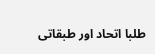طلبا اتحاد اور طبقاتی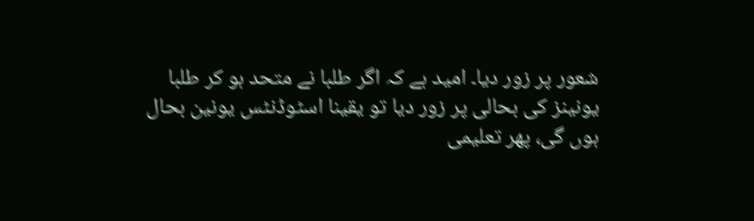شعور پر زور دیا۔ امید ہے کہ اگر طلبا نے متحد ہو کر طلبا یونینز کی بحالی پر زور دیا تو یقینا اسٹوڈنٹس یونین بحال ہوں گی، پھر تعلیمی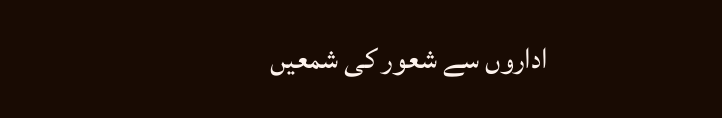اداروں سے شعور کی شمعیں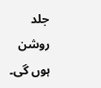جلد روشن ہوں گی۔